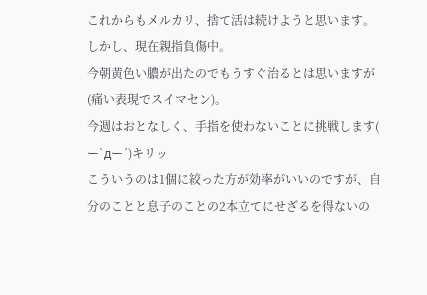これからもメルカリ、捨て活は続けようと思います。
しかし、現在親指負傷中。
今朝黄色い膿が出たのでもうすぐ治るとは思いますが(痛い表現でスイマセン)。
今週はおとなしく、手指を使わないことに挑戦します( ー`дー´)キリッ
こういうのは1個に絞った方が効率がいいのですが、自分のことと息子のことの2本立てにせざるを得ないの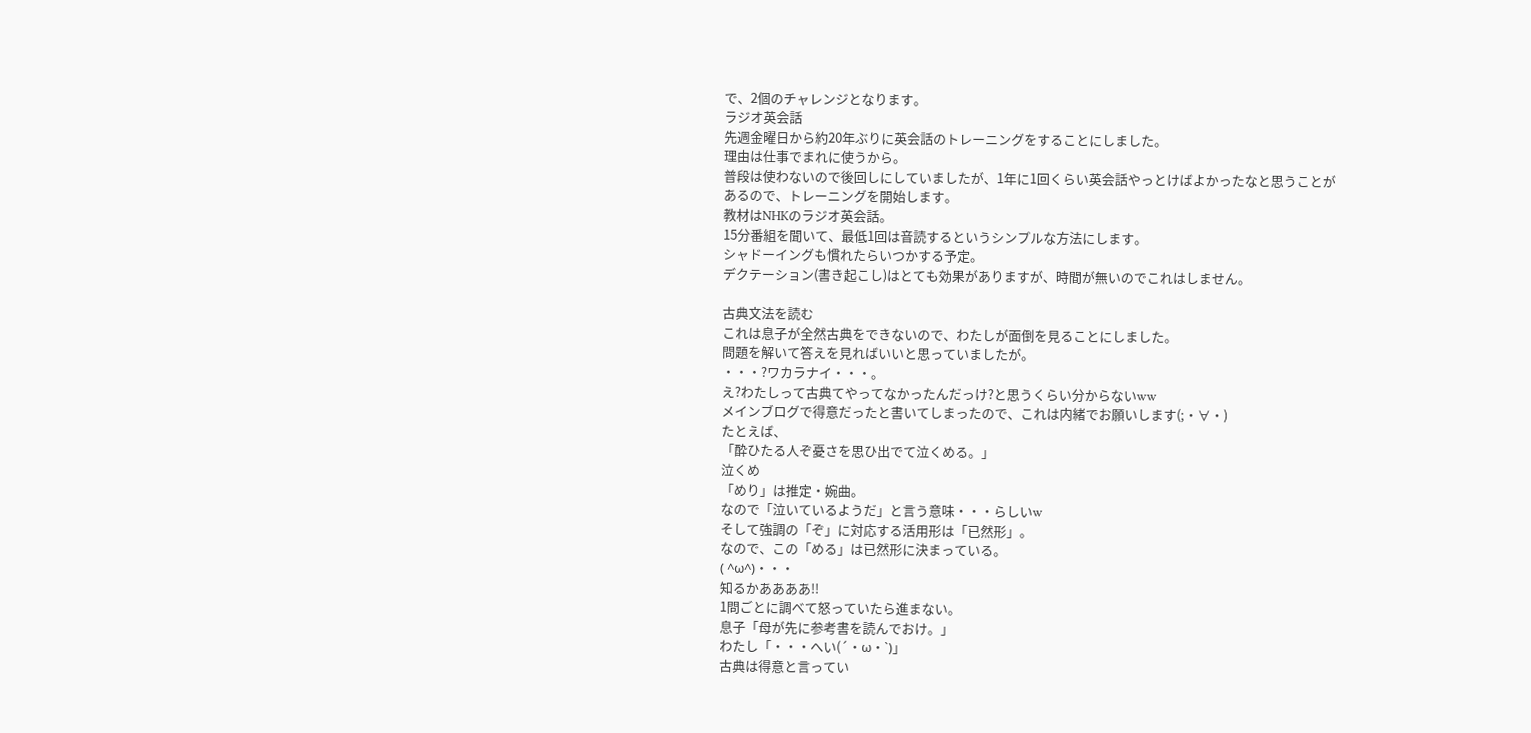で、2個のチャレンジとなります。
ラジオ英会話
先週金曜日から約20年ぶりに英会話のトレーニングをすることにしました。
理由は仕事でまれに使うから。
普段は使わないので後回しにしていましたが、1年に1回くらい英会話やっとけばよかったなと思うことがあるので、トレーニングを開始します。
教材はNHKのラジオ英会話。
15分番組を聞いて、最低1回は音読するというシンプルな方法にします。
シャドーイングも慣れたらいつかする予定。
デクテーション(書き起こし)はとても効果がありますが、時間が無いのでこれはしません。

古典文法を読む
これは息子が全然古典をできないので、わたしが面倒を見ることにしました。
問題を解いて答えを見ればいいと思っていましたが。
・・・?ワカラナイ・・・。
え?わたしって古典てやってなかったんだっけ?と思うくらい分からないww
メインブログで得意だったと書いてしまったので、これは内緒でお願いします(;・∀・)
たとえば、
「酔ひたる人ぞ憂さを思ひ出でて泣くめる。」
泣くめ
「めり」は推定・婉曲。
なので「泣いているようだ」と言う意味・・・らしいw
そして強調の「ぞ」に対応する活用形は「已然形」。
なので、この「める」は已然形に決まっている。
( ^ω^)・・・
知るかああああ!!
1問ごとに調べて怒っていたら進まない。
息子「母が先に参考書を読んでおけ。」
わたし「・・・へい(´・ω・`)」
古典は得意と言ってい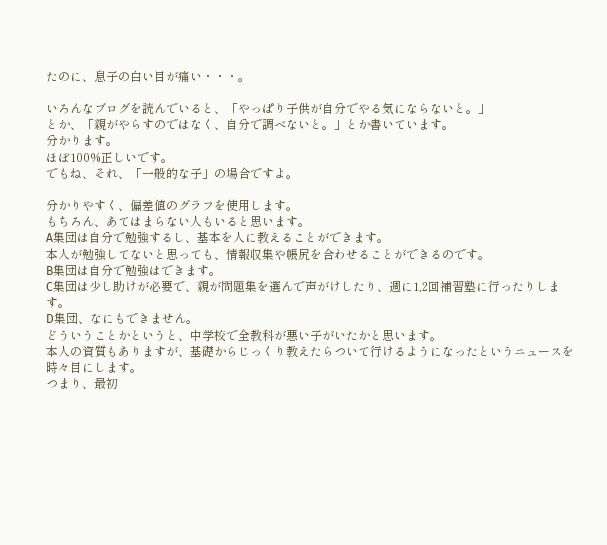たのに、息子の白い目が痛い・・・。

いろんなブログを読んでいると、「やっぱり子供が自分でやる気にならないと。」
とか、「親がやらすのではなく、自分で調べないと。」とか書いています。
分かります。
ほぼ100%正しいです。
でもね、それ、「一般的な子」の場合ですよ。

分かりやすく、偏差値のグラフを使用します。
もちろん、あてはまらない人もいると思います。
A集団は自分で勉強するし、基本を人に教えることができます。
本人が勉強してないと思っても、情報収集や帳尻を合わせることができるのです。
B集団は自分で勉強はできます。
C集団は少し助けが必要で、親が問題集を選んで声がけしたり、週に1,2回補習塾に行ったりします。
D集団、なにもできません。
どういうことかというと、中学校で全教科が悪い子がいたかと思います。
本人の資質もありますが、基礎からじっくり教えたらついて行けるようになったというニュースを時々目にします。
つまり、最初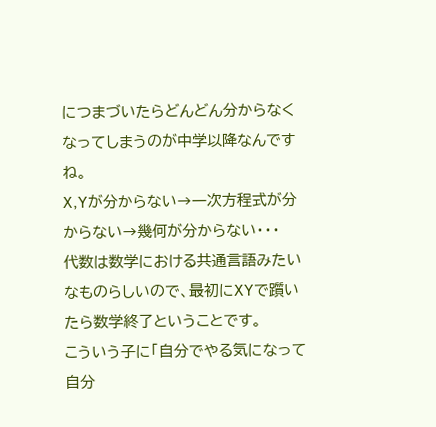につまづいたらどんどん分からなくなってしまうのが中学以降なんですね。
X,Yが分からない→一次方程式が分からない→幾何が分からない・・・
代数は数学における共通言語みたいなものらしいので、最初にXYで躓いたら数学終了ということです。
こういう子に「自分でやる気になって自分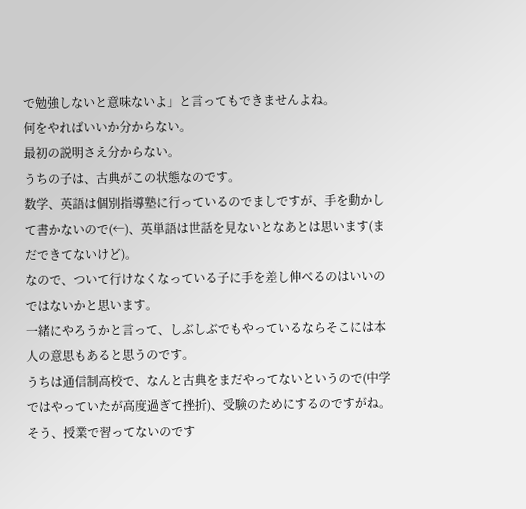で勉強しないと意味ないよ」と言ってもできませんよね。
何をやればいいか分からない。
最初の説明さえ分からない。
うちの子は、古典がこの状態なのです。
数学、英語は個別指導塾に行っているのでましですが、手を動かして書かないので(←)、英単語は世話を見ないとなあとは思います(まだできてないけど)。
なので、ついて行けなくなっている子に手を差し伸べるのはいいのではないかと思います。
一緒にやろうかと言って、しぶしぶでもやっているならそこには本人の意思もあると思うのです。
うちは通信制高校で、なんと古典をまだやってないというので(中学ではやっていたが高度過ぎて挫折)、受験のためにするのですがね。
そう、授業で習ってないのです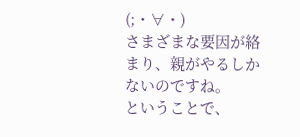(;・∀・)
さまざまな要因が絡まり、親がやるしかないのですね。
ということで、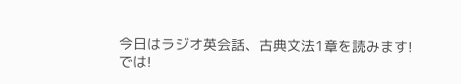今日はラジオ英会話、古典文法1章を読みます!
では!